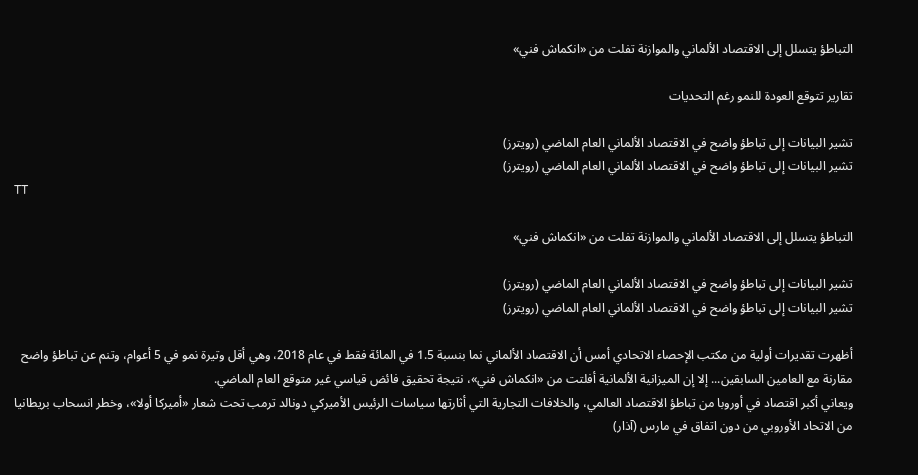التباطؤ يتسلل إلى الاقتصاد الألماني والموازنة تفلت من «انكماش فني»

تقارير تتوقع العودة للنمو رغم التحديات

تشير البيانات إلى تباطؤ واضح في الاقتصاد الألماني العام الماضي (رويترز)
تشير البيانات إلى تباطؤ واضح في الاقتصاد الألماني العام الماضي (رويترز)
TT

التباطؤ يتسلل إلى الاقتصاد الألماني والموازنة تفلت من «انكماش فني»

تشير البيانات إلى تباطؤ واضح في الاقتصاد الألماني العام الماضي (رويترز)
تشير البيانات إلى تباطؤ واضح في الاقتصاد الألماني العام الماضي (رويترز)

أظهرت تقديرات أولية من مكتب الإحصاء الاتحادي أمس أن الاقتصاد الألماني نما بنسبة 1.5 في المائة فقط في عام 2018، وهي أقل وتيرة نمو في 5 أعوام، وتنم عن تباطؤ واضح مقارنة مع العامين السابقين... إلا إن الميزانية الألمانية أفلتت من «انكماش فني»، نتيجة تحقيق فائض قياسي غير متوقع العام الماضي.
ويعاني أكبر اقتصاد في أوروبا من تباطؤ الاقتصاد العالمي، والخلافات التجارية التي أثارتها سياسات الرئيس الأميركي دونالد ترمب تحت شعار «أميركا أولا»، وخطر انسحاب بريطانيا من الاتحاد الأوروبي من دون اتفاق في مارس (آذار)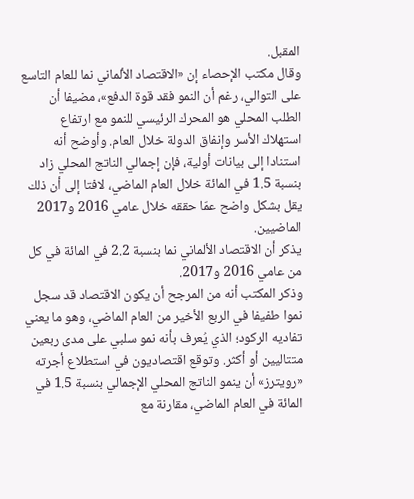المقبل.
وقال مكتب الإحصاء إن «الاقتصاد الألماني نما للعام التاسع على التوالي، رغم أن النمو فقد قوة الدفع»، مضيفا أن الطلب المحلي هو المحرك الرئيسي للنمو مع ارتفاع استهلاك الأسر وإنفاق الدولة خلال العام. وأوضح أنه استنادا إلى بيانات أولية، فإن إجمالي الناتج المحلي زاد بنسبة 1.5 في المائة خلال العام الماضي، لافتا إلى أن ذلك يقل بشكل واضح عمّا حققه خلال عامي 2016 و2017 الماضيين.
يذكر أن الاقتصاد الألماني نما بنسبة 2.2 في المائة في كل من عامي 2016 و2017.
وذكر المكتب أنه من المرجح أن يكون الاقتصاد قد سجل نموا طفيفا في الربع الأخير من العام الماضي، وهو ما يعني تفاديه الركود؛ الذي يُعرف بأنه نمو سلبي على مدى ربعين متتاليين أو أكثر. وتوقع اقتصاديون في استطلاع أجرته «رويترز» أن ينمو الناتج المحلي الإجمالي بنسبة 1.5 في المائة في العام الماضي، مقارنة مع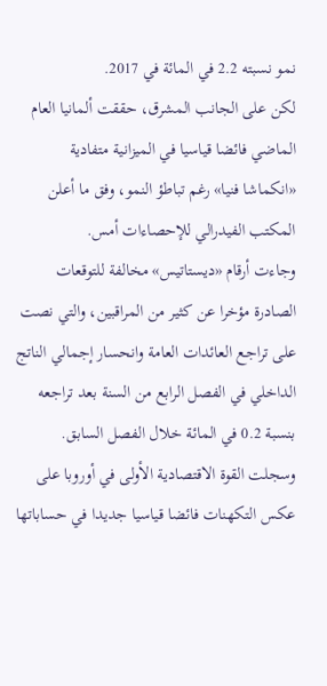نمو نسبته 2.2 في المائة في 2017.
لكن على الجانب المشرق، حققت ألمانيا العام الماضي فائضا قياسيا في الميزانية متفادية «انكماشا فنيا» رغم تباطؤ النمو، وفق ما أعلن المكتب الفيدرالي للإحصاءات أمس.
وجاءت أرقام «ديستاتيس» مخالفة للتوقعات الصادرة مؤخرا عن كثير من المراقبين، والتي نصت على تراجع العائدات العامة وانحسار إجمالي الناتج الداخلي في الفصل الرابع من السنة بعد تراجعه بنسبة 0.2 في المائة خلال الفصل السابق.
وسجلت القوة الاقتصادية الأولى في أوروبا على عكس التكهنات فائضا قياسيا جديدا في حساباتها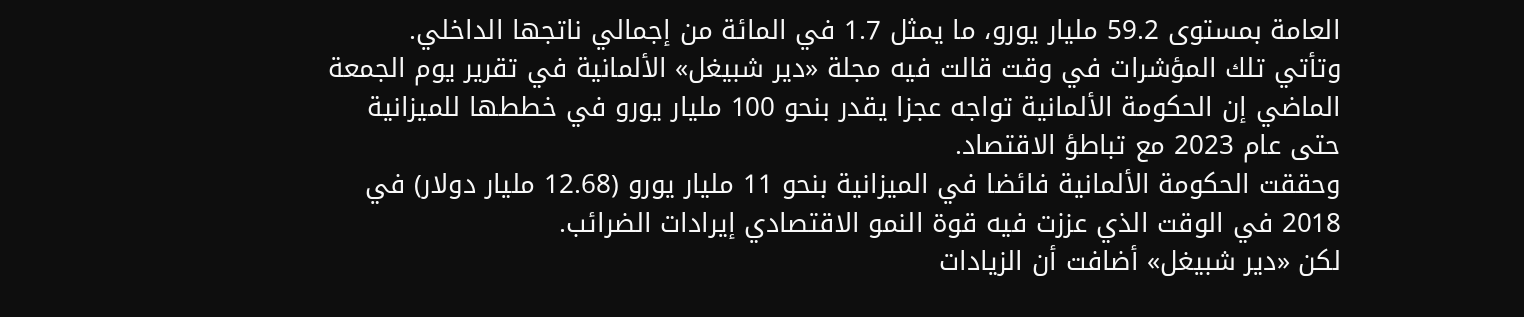العامة بمستوى 59.2 مليار يورو، ما يمثل 1.7 في المائة من إجمالي ناتجها الداخلي.
وتأتي تلك المؤشرات في وقت قالت فيه مجلة «دير شبيغل» الألمانية في تقرير يوم الجمعة الماضي إن الحكومة الألمانية تواجه عجزا يقدر بنحو 100 مليار يورو في خططها للميزانية حتى عام 2023 مع تباطؤ الاقتصاد.
وحققت الحكومة الألمانية فائضا في الميزانية بنحو 11 مليار يورو (12.68 مليار دولار) في 2018 في الوقت الذي عززت فيه قوة النمو الاقتصادي إيرادات الضرائب.
لكن «دير شبيغل» أضافت أن الزيادات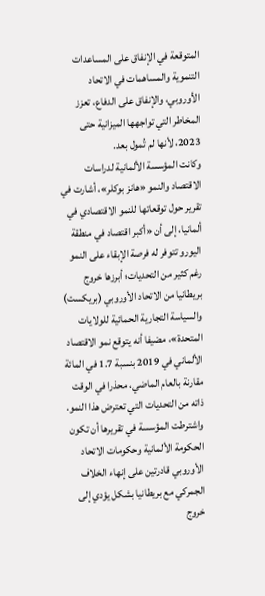المتوقعة في الإنفاق على المساعدات التنموية والمساهمات في الاتحاد الأوروبي، والإنفاق على الدفاع، تعزز المخاطر التي تواجهها الميزانية حتى 2023، لأنها لم تُمول بعد.
وكانت المؤسسة الألمانية لدراسات الاقتصاد والنمو «هانز بوكلر»، أشارت في تقرير حول توقعاتها للنمو الاقتصادي في ألمانيا، إلى أن «أكبر اقتصاد في منطقة اليورو تتوفر له فرصة الإبقاء على النمو رغم كثير من التحديات؛ أبرزها خروج بريطانيا من الاتحاد الأوروبي (بريكست) والسياسة التجارية الحمائية للولايات المتحدة»، مضيفا أنه يتوقع نمو الاقتصاد الألماني في 2019 بنسبة 1.7 في المائة مقارنة بالعام الماضي، محذرا في الوقت ذاته من التحديات التي تعترض هذا النمو.
واشترطت المؤسسة في تقريرها أن تكون الحكومة الألمانية وحكومات الاتحاد الأوروبي قادرتين على إنهاء الخلاف الجمركي مع بريطانيا بشكل يؤدي إلى خروج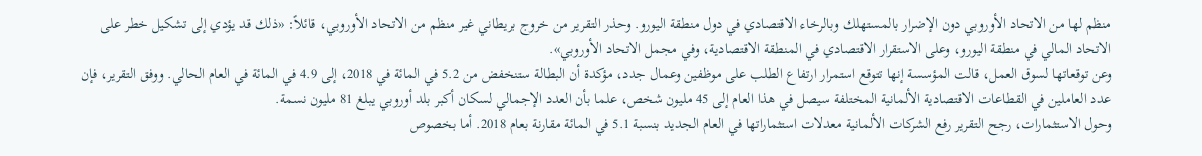منظم لها من الاتحاد الأوروبي دون الإضرار بالمستهلك وبالرخاء الاقتصادي في دول منطقة اليورو. وحذر التقرير من خروج بريطاني غير منظم من الاتحاد الأوروبي، قائلاً: «ذلك قد يؤدي إلى تشكيل خطر على الاتحاد المالي في منطقة اليورو، وعلى الاستقرار الاقتصادي في المنطقة الاقتصادية، وفي مجمل الاتحاد الأوروبي».
وعن توقعاتها لسوق العمل، قالت المؤسسة إنها تتوقع استمرار ارتفاع الطلب على موظفين وعمال جدد، مؤكدة أن البطالة ستنخفض من 5.2 في المائة في 2018، إلى 4.9 في المائة في العام الحالي. ووفق التقرير، فإن عدد العاملين في القطاعات الاقتصادية الألمانية المختلفة سيصل في هذا العام إلى 45 مليون شخص، علما بأن العدد الإجمالي لسكان أكبر بلد أوروبي يبلغ 81 مليون نسمة.
وحول الاستثمارات، رجح التقرير رفع الشركات الألمانية معدلات استثماراتها في العام الجديد بنسبة 5.1 في المائة مقارنة بعام 2018. أما بخصوص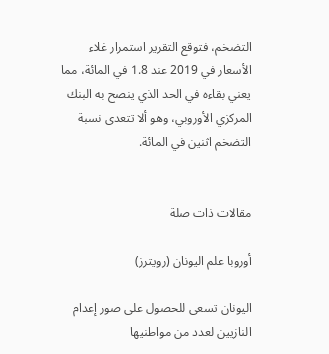التضخم، فتوقع التقرير استمرار غلاء الأسعار في 2019 عند 1.8 في المائة، مما يعني بقاءه في الحد الذي ينصح به البنك المركزي الأوروبي، وهو ألا تتعدى نسبة التضخم اثنين في المائة.


مقالات ذات صلة

أوروبا علم اليونان (رويترز)

اليونان تسعى للحصول على صور إعدام النازيين لعدد من مواطنيها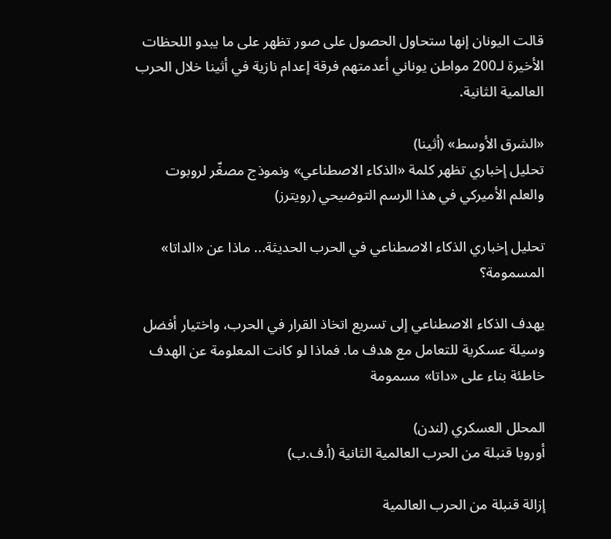قالت اليونان إنها ستحاول الحصول على صور تظهر على ما يبدو اللحظات الأخيرة لـ200 مواطن يوناني أعدمتهم فرقة إعدام نازية في أثينا خلال الحرب العالمية الثانية.

«الشرق الأوسط» (أثينا)
تحليل إخباري تظهر كلمة «الذكاء الاصطناعي» ونموذج مصغّر لروبوت والعلم الأميركي في هذا الرسم التوضيحي (رويترز)

تحليل إخباري الذكاء الاصطناعي في الحرب الحديثة... ماذا عن «الداتا» المسمومة؟

يهدف الذكاء الاصطناعي إلى تسريع اتخاذ القرار في الحرب، واختيار أفضل وسيلة عسكرية للتعامل مع هدف ما. فماذا لو كانت المعلومة عن الهدف خاطئة بناء على «داتا» مسمومة

المحلل العسكري (لندن)
أوروبا قنبلة من الحرب العالمية الثانية (أ.ف.ب)

إزالة قنبلة من الحرب العالمية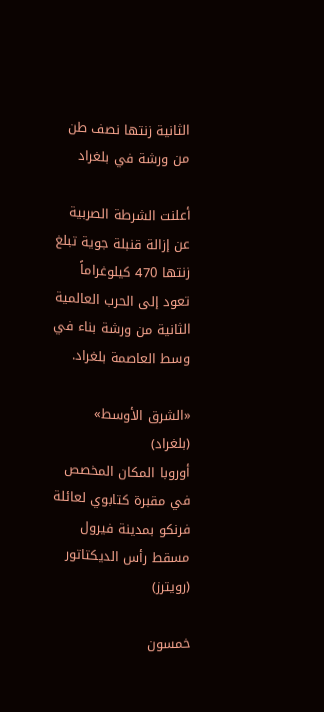الثانية زنتها نصف طن من ورشة في بلغراد

أعلنت الشرطة الصربية عن إزالة قنبلة جوية تبلغ زنتها 470 كيلوغراماً تعود إلى الحرب العالمية الثانية من ورشة بناء في وسط العاصمة بلغراد.

«الشرق الأوسط» (بلغراد)
أوروبا المكان المخصص في مقبرة كتابوي لعائلة فرنكو بمدينة فيرول مسقط رأس الديكتاتور (رويترز)

خمسون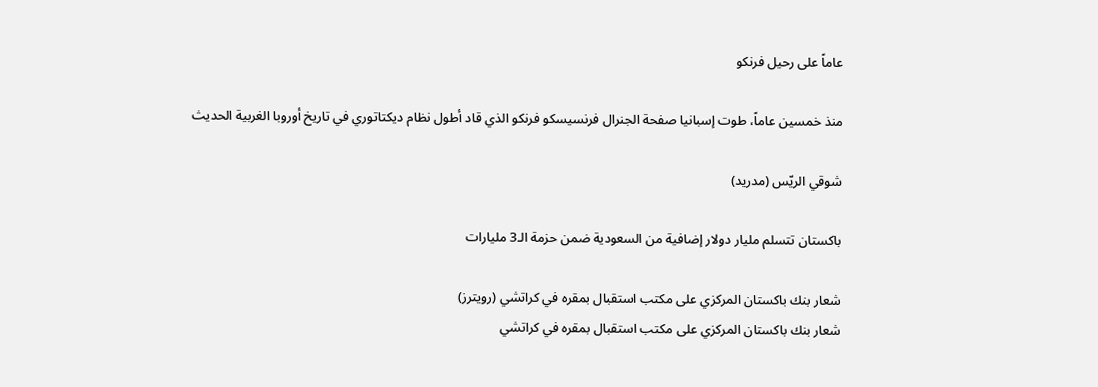عاماً على رحيل فرنكو

منذ خمسين عاماً، طوت إسبانيا صفحة الجنرال فرنسيسكو فرنكو الذي قاد أطول نظام ديكتاتوري في تاريخ أوروبا الغربية الحديث

شوقي الريّس (مدريد)

باكستان تتسلم مليار دولار إضافية من السعودية ضمن حزمة الـ3 مليارات

شعار بنك باكستان المركزي على مكتب استقبال بمقره في كراتشي (رويترز)
شعار بنك باكستان المركزي على مكتب استقبال بمقره في كراتشي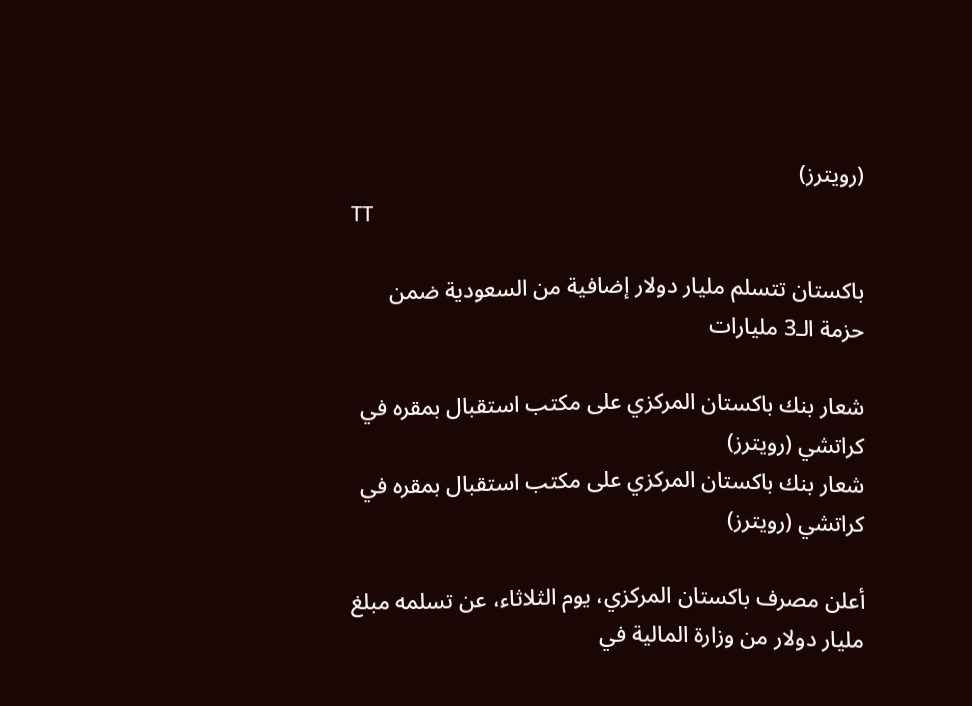(رويترز)
TT

باكستان تتسلم مليار دولار إضافية من السعودية ضمن حزمة الـ3 مليارات

شعار بنك باكستان المركزي على مكتب استقبال بمقره في كراتشي (رويترز)
شعار بنك باكستان المركزي على مكتب استقبال بمقره في كراتشي (رويترز)

أعلن مصرف باكستان المركزي، يوم الثلاثاء، عن تسلمه مبلغ مليار دولار من وزارة المالية في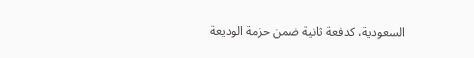السعودية، كدفعة ثانية ضمن حزمة الوديعة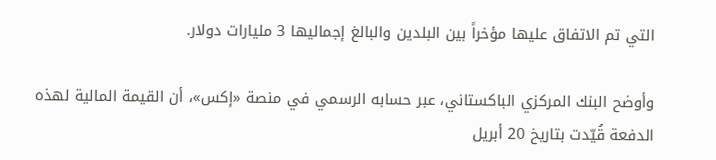التي تم الاتفاق عليها مؤخراً بين البلدين والبالغ إجماليها 3 مليارات دولار.

وأوضح البنك المركزي الباكستاني، عبر حسابه الرسمي في منصة «إكس»، أن القيمة المالية لهذه الدفعة قُيّدت بتاريخ 20 أبريل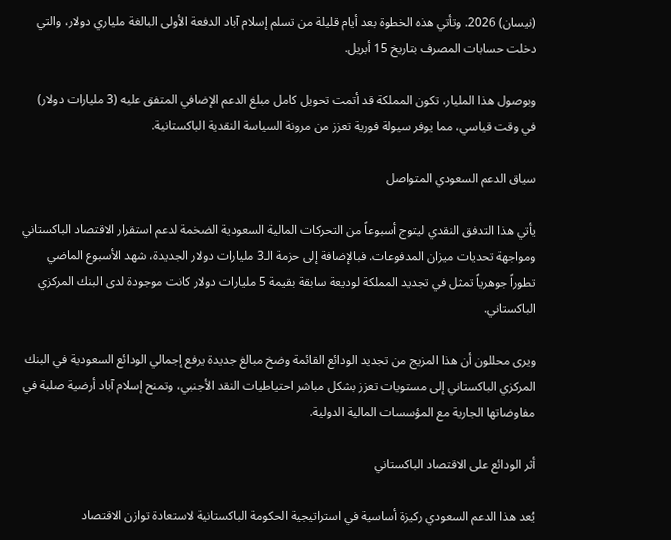(نيسان) 2026. وتأتي هذه الخطوة بعد أيام قليلة من تسلم إسلام آباد الدفعة الأولى البالغة ملياري دولار، والتي دخلت حسابات المصرف بتاريخ 15 أبريل.

وبوصول هذا المليار، تكون المملكة قد أتمت تحويل كامل مبلغ الدعم الإضافي المتفق عليه (3 مليارات دولار) في وقت قياسي، مما يوفر سيولة فورية تعزز من مرونة السياسة النقدية الباكستانية.

سياق الدعم السعودي المتواصل

يأتي هذا التدفق النقدي ليتوج أسبوعاً من التحركات المالية السعودية الضخمة لدعم استقرار الاقتصاد الباكستاني ومواجهة تحديات ميزان المدفوعات. فبالإضافة إلى حزمة الـ3 مليارات دولار الجديدة، شهد الأسبوع الماضي تطوراً جوهرياً تمثل في تجديد المملكة لوديعة سابقة بقيمة 5 مليارات دولار كانت موجودة لدى البنك المركزي الباكستاني.

ويرى محللون أن هذا المزيج من تجديد الودائع القائمة وضخ مبالغ جديدة يرفع إجمالي الودائع السعودية في البنك المركزي الباكستاني إلى مستويات تعزز بشكل مباشر احتياطيات النقد الأجنبي، وتمنح إسلام آباد أرضية صلبة في مفاوضاتها الجارية مع المؤسسات المالية الدولية.

أثر الودائع على الاقتصاد الباكستاني

يُعد هذا الدعم السعودي ركيزة أساسية في استراتيجية الحكومة الباكستانية لاستعادة توازن الاقتصاد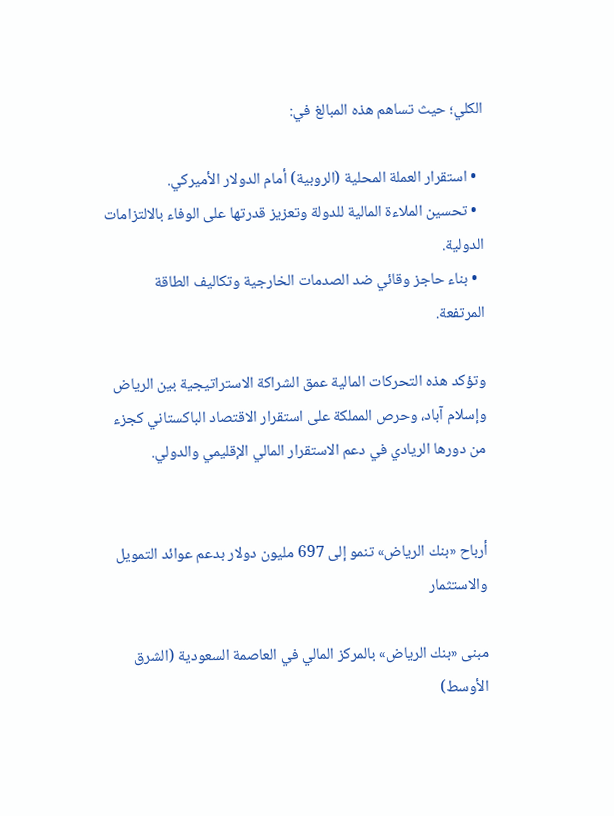الكلي؛ حيث تساهم هذه المبالغ في:

  • استقرار العملة المحلية (الروبية) أمام الدولار الأميركي.
  • تحسين الملاءة المالية للدولة وتعزيز قدرتها على الوفاء بالالتزامات الدولية.
  • بناء حاجز وقائي ضد الصدمات الخارجية وتكاليف الطاقة المرتفعة.

وتؤكد هذه التحركات المالية عمق الشراكة الاستراتيجية بين الرياض وإسلام آباد، وحرص المملكة على استقرار الاقتصاد الباكستاني كجزء من دورها الريادي في دعم الاستقرار المالي الإقليمي والدولي.


أرباح «بنك الرياض» تنمو إلى 697 مليون دولار بدعم عوائد التمويل والاستثمار

مبنى «بنك الرياض» بالمركز المالي في العاصمة السعودية (الشرق الأوسط)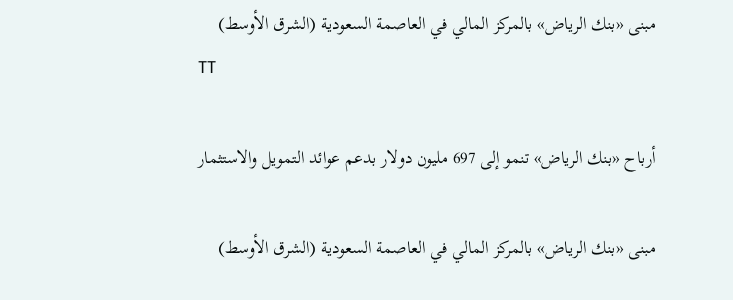مبنى «بنك الرياض» بالمركز المالي في العاصمة السعودية (الشرق الأوسط)
TT

أرباح «بنك الرياض» تنمو إلى 697 مليون دولار بدعم عوائد التمويل والاستثمار

مبنى «بنك الرياض» بالمركز المالي في العاصمة السعودية (الشرق الأوسط)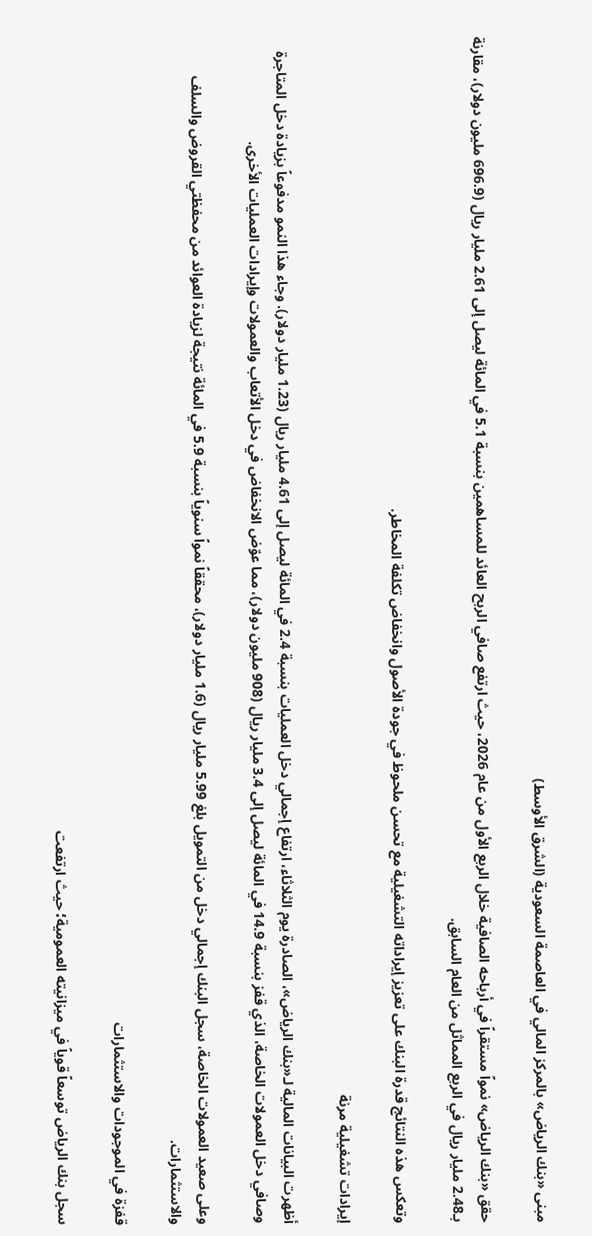مبنى «بنك الرياض» بالمركز المالي في العاصمة السعودية (الشرق الأوسط)

حقق «بنك الرياض» نمواً مستقراً في أرباحه الصافية خلال الربع الأول من عام 2026، حيث ارتفع صافي الربح العائد للمساهمين بنسبة 5.1 في المائة ليصل إلى 2.61 مليار ريال (696.9 مليون دولار)، مقارنة بـ2.48 مليار ريال في الربع المماثل من العام السابق.

وتعكس هذه النتائج قدرة البنك على تعزيز إيراداته التشغيلية مع تحسن ملحوظ في جودة الأصول وانخفاض تكلفة المخاطر.

إيرادات تشغيلية مرنة

أظهرت البيانات المالية لـ«بنك الرياض»، الصادرة يوم الثلاثاء، ارتفاع إجمالي دخل العمليات بنسبة 2.4 في المائة ليصل إلى 4.61 مليار ريال (1.23 مليار دولار). وجاء هذا النمو مدفوعاً بزيادة دخل المتاجرة وصافي دخل العمولات الخاصة، الذي قفز بنسبة 14.9 في المائة ليصل إلى 3.4 مليار ريال (908 مليون دولار)، مما عوّض الانخفاض في دخل الأتعاب والعمولات وإيرادات العمليات الأخرى.

وعلى صعيد العمولات الخاصة، سجل البنك إجمالي دخل من التمويل بلغ 5.99 مليار ريال (1.6 مليار دولار)، محققاً نمواً سنوياً بنسبة 5.9 في المائة نتيجة لزيادة العوائد من محفظتي القروض والسلف والاستثمارات.

قفزة في الموجودات والاستثمارات

سجل بنك الرياض توسعاً قوياً في ميزانيته العمومية؛ حيث ارتفعت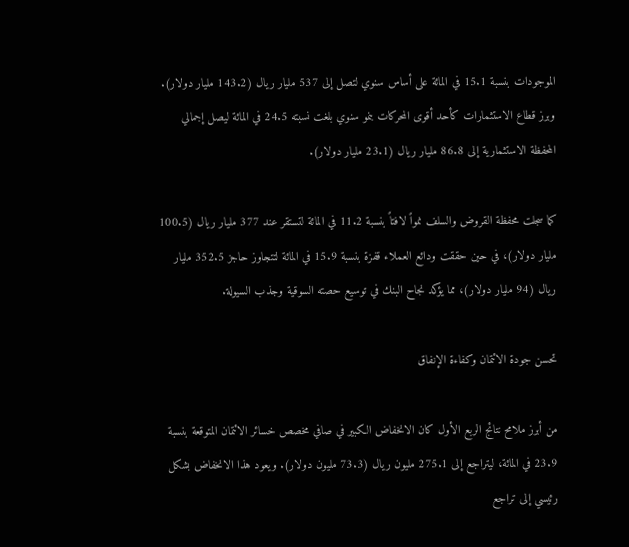الموجودات بنسبة 15.1 في المائة على أساس سنوي لتصل إلى 537 مليار ريال (143.2 مليار دولار). وبرز قطاع الاستثمارات كأحد أقوى المحركات بنمو سنوي بلغت نسبته 24.5 في المائة ليصل إجمالي المحفظة الاستثمارية إلى 86.8 مليار ريال (23.1 مليار دولار).

كما سجلت محفظة القروض والسلف نمواً لافتاً بنسبة 11.2 في المائة لتستقر عند 377 مليار ريال (100.5 مليار دولار)، في حين حققت ودائع العملاء قفزة بنسبة 15.9 في المائة لتتجاوز حاجز 352.5 مليار ريال (94 مليار دولار)، مما يؤكد نجاح البنك في توسيع حصته السوقية وجذب السيولة.

تحسن جودة الائتمان وكفاءة الإنفاق

من أبرز ملامح نتائج الربع الأول كان الانخفاض الكبير في صافي مخصص خسائر الائتمان المتوقعة بنسبة 23.9 في المائة، ليتراجع إلى 275.1 مليون ريال (73.3 مليون دولار). ويعود هذا الانخفاض بشكل رئيسي إلى تراجع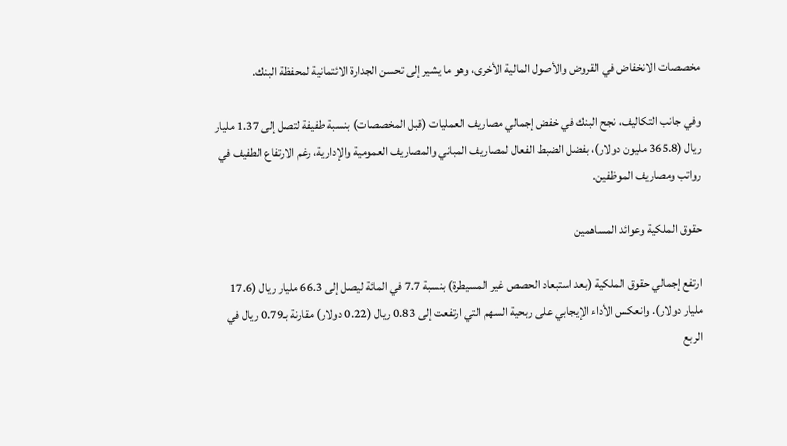مخصصات الانخفاض في القروض والأصول المالية الأخرى، وهو ما يشير إلى تحسن الجدارة الائتمانية لمحفظة البنك.

وفي جانب التكاليف، نجح البنك في خفض إجمالي مصاريف العمليات (قبل المخصصات) بنسبة طفيفة لتصل إلى 1.37 مليار ريال (365.8 مليون دولار)، بفضل الضبط الفعال لمصاريف المباني والمصاريف العمومية والإدارية، رغم الارتفاع الطفيف في رواتب ومصاريف الموظفين.

حقوق الملكية وعوائد المساهمين

ارتفع إجمالي حقوق الملكية (بعد استبعاد الحصص غير المسيطرة) بنسبة 7.7 في المائة ليصل إلى 66.3 مليار ريال (17.6 مليار دولار). وانعكس الأداء الإيجابي على ربحية السهم التي ارتفعت إلى 0.83 ريال (0.22 دولار) مقارنة بـ0.79 ريال في الربع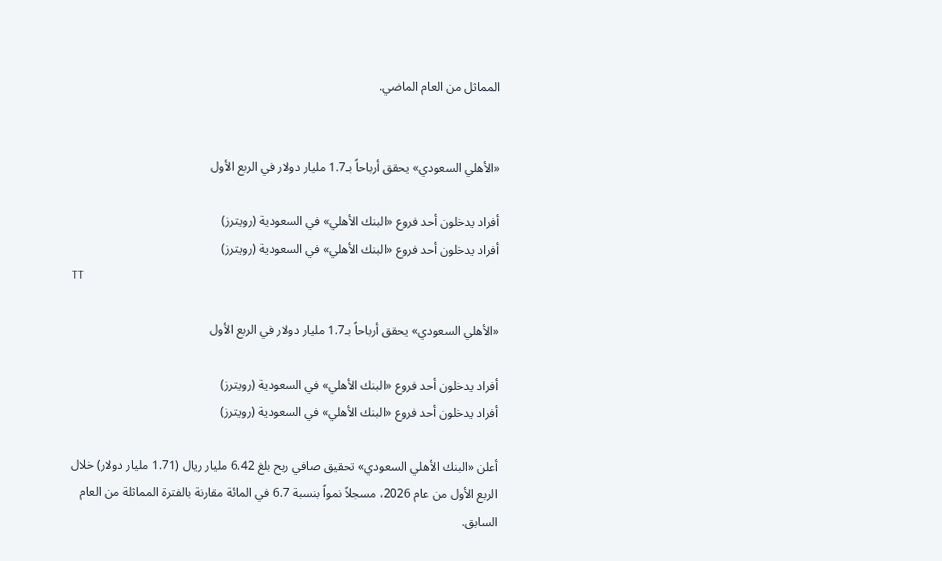المماثل من العام الماضي.


«الأهلي السعودي» يحقق أرباحاً بـ1.7 مليار دولار في الربع الأول

أفراد يدخلون أحد فروع «البنك الأهلي» في السعودية (رويترز)
أفراد يدخلون أحد فروع «البنك الأهلي» في السعودية (رويترز)
TT

«الأهلي السعودي» يحقق أرباحاً بـ1.7 مليار دولار في الربع الأول

أفراد يدخلون أحد فروع «البنك الأهلي» في السعودية (رويترز)
أفراد يدخلون أحد فروع «البنك الأهلي» في السعودية (رويترز)

أعلن «البنك الأهلي السعودي» تحقيق صافي ربح بلغ 6.42 مليار ريال (1.71 مليار دولار) خلال الربع الأول من عام 2026، مسجلاً نمواً بنسبة 6.7 في المائة مقارنة بالفترة المماثلة من العام السابق.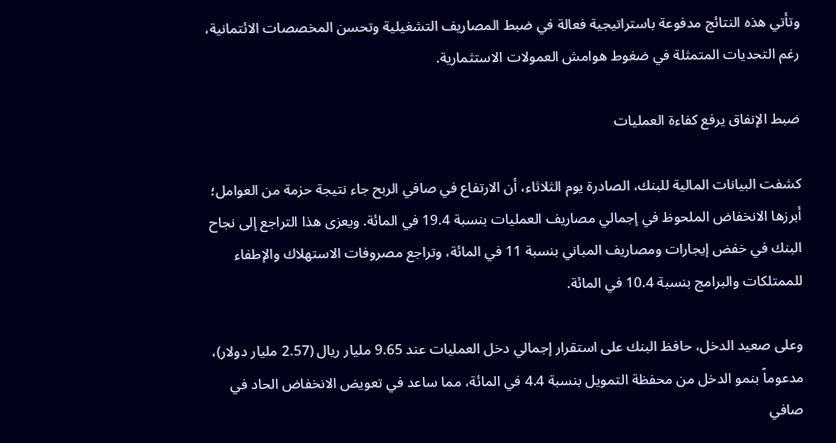وتأتي هذه النتائج مدفوعة باستراتيجية فعالة في ضبط المصاريف التشغيلية وتحسن المخصصات الائتمانية، رغم التحديات المتمثلة في ضغوط هوامش العمولات الاستثمارية.

ضبط الإنفاق يرفع كفاءة العمليات

كشفت البيانات المالية للبنك، الصادرة يوم الثلاثاء، أن الارتفاع في صافي الربح جاء نتيجة حزمة من العوامل؛ أبرزها الانخفاض الملحوظ في إجمالي مصاريف العمليات بنسبة 19.4 في المائة. ويعزى هذا التراجع إلى نجاح البنك في خفض إيجارات ومصاريف المباني بنسبة 11 في المائة، وتراجع مصروفات الاستهلاك والإطفاء للممتلكات والبرامج بنسبة 10.4 في المائة.

وعلى صعيد الدخل، حافظ البنك على استقرار إجمالي دخل العمليات عند 9.65 مليار ريال (2.57 مليار دولار)، مدعوماً بنمو الدخل من محفظة التمويل بنسبة 4.4 في المائة، مما ساعد في تعويض الانخفاض الحاد في صافي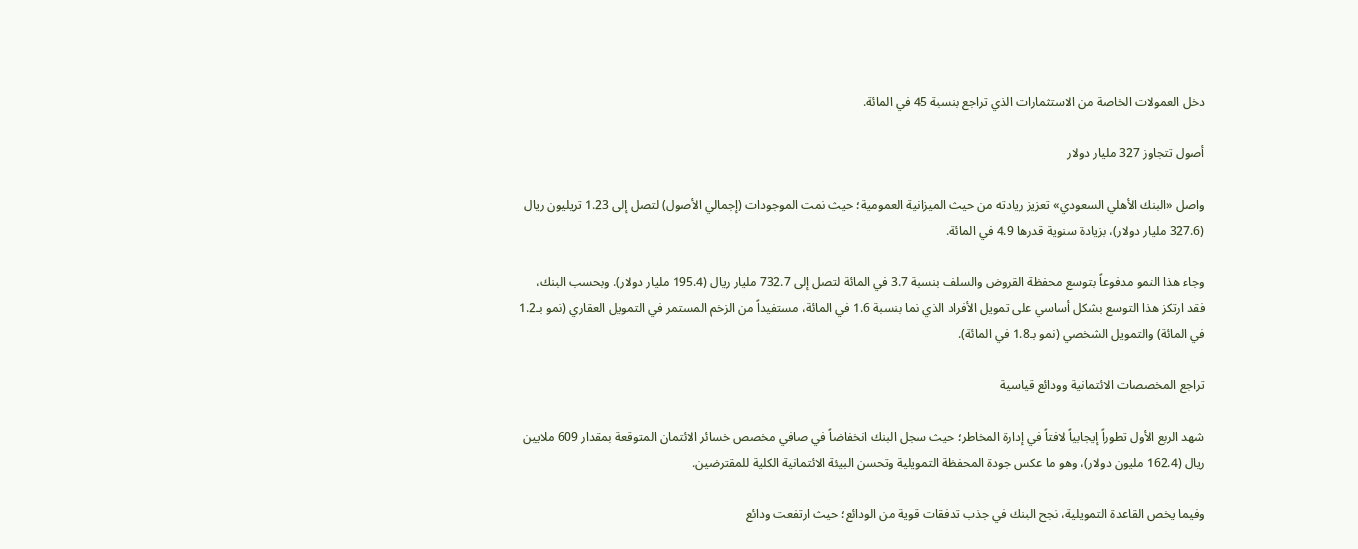دخل العمولات الخاصة من الاستثمارات الذي تراجع بنسبة 45 في المائة.

أصول تتجاوز 327 مليار دولار

واصل «البنك الأهلي السعودي» تعزيز ريادته من حيث الميزانية العمومية؛ حيث نمت الموجودات (إجمالي الأصول) لتصل إلى 1.23 تريليون ريال (327.6 مليار دولار)، بزيادة سنوية قدرها 4.9 في المائة.

وجاء هذا النمو مدفوعاً بتوسع محفظة القروض والسلف بنسبة 3.7 في المائة لتصل إلى 732.7 مليار ريال (195.4 مليار دولار). وبحسب البنك، فقد ارتكز هذا التوسع بشكل أساسي على تمويل الأفراد الذي نما بنسبة 1.6 في المائة، مستفيداً من الزخم المستمر في التمويل العقاري (نمو بـ1.2 في المائة) والتمويل الشخصي (نمو بـ1.8 في المائة).

تراجع المخصصات الائتمانية وودائع قياسية

شهد الربع الأول تطوراً إيجابياً لافتاً في إدارة المخاطر؛ حيث سجل البنك انخفاضاً في صافي مخصص خسائر الائتمان المتوقعة بمقدار 609 ملايين ريال (162.4 مليون دولار)، وهو ما عكس جودة المحفظة التمويلية وتحسن البيئة الائتمانية الكلية للمقترضين.

وفيما يخص القاعدة التمويلية، نجح البنك في جذب تدفقات قوية من الودائع؛ حيث ارتفعت ودائع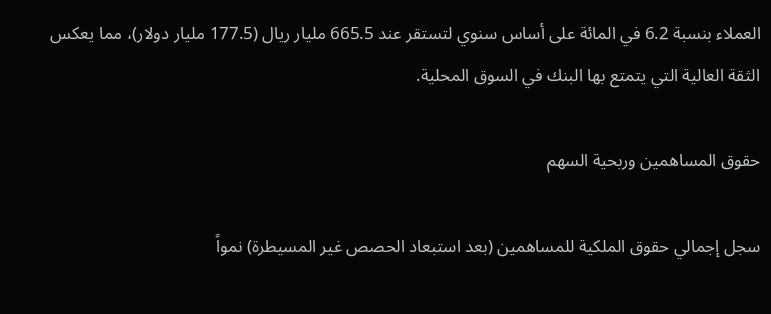العملاء بنسبة 6.2 في المائة على أساس سنوي لتستقر عند 665.5 مليار ريال (177.5 مليار دولار)، مما يعكس الثقة العالية التي يتمتع بها البنك في السوق المحلية.

حقوق المساهمين وربحية السهم

سجل إجمالي حقوق الملكية للمساهمين (بعد استبعاد الحصص غير المسيطرة) نمواً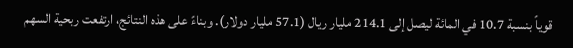قوياً بنسبة 10.7 في المائة ليصل إلى 214.1 مليار ريال (57.1 مليار دولار). وبناءً على هذه النتائج، ارتفعت ربحية السهم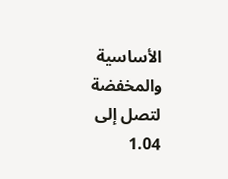الأساسية والمخفضة لتصل إلى 1.04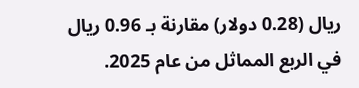ريال (0.28 دولار) مقارنة بـ 0.96 ريال في الربع المماثل من عام 2025.